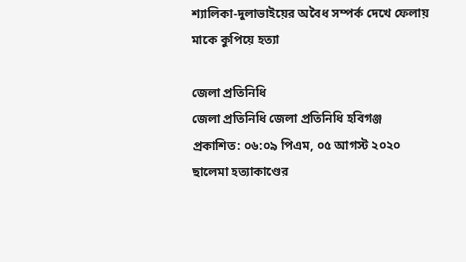শ্যালিকা-দুলাভাইয়ের অবৈধ সম্পর্ক দেখে ফেলায় মাকে কুপিয়ে হত্যা

জেলা প্রতিনিধি
জেলা প্রতিনিধি জেলা প্রতিনিধি হবিগঞ্জ
প্রকাশিত: ০৬:০৯ পিএম, ০৫ আগস্ট ২০২০
ছালেমা হত্যাকাণ্ডের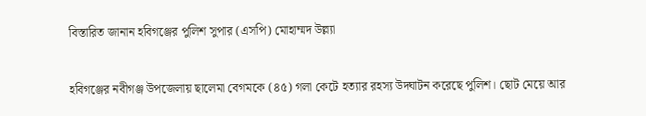বিস্তারিত জানান হবিগঞ্জের পুলিশ সুপার (এসপি) মোহাম্মদ উল্ল্যা

হবিগঞ্জের নবীগঞ্জ উপজেলায় ছালেমা বেগমকে (৪৫) গলা কেটে হত্যার রহস্য উদ্ঘাটন করেছে পুলিশ। ছোট মেয়ে আর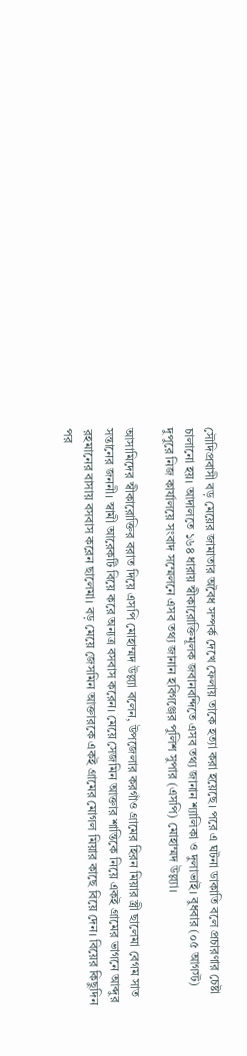সৌদিপ্রবাসী বড় মেয়ের জামাতার অবৈধ সম্পর্ক দেখে ফেলায় তাকে হত্যা করা হয়েছে। পরে এ ঘটনা ডাকাতি বলে প্রচারণার চেষ্টা চালানো হয়। আদালতে ১৬৪ ধারায় স্বীকারোক্তিমূলক জবানবন্দিতে এসব তথ্য জানান শ্যালিকা ও দুলাভাই। বুধবার (০৫ আগস্ট) দুপুরে নিজ কার্যালয়ে সংবাদ সম্মেলনে এসব তথ্য জানান হবিগঞ্জের পুলিশ সুপার (এসপি) মোহাম্মদ উল্ল্যা।

আসামিদের স্বীকারোক্তির বরাত দিয়ে এসপি মোহাম্মদ উল্ল্যা বলেন, উপজেলার করগাঁও গ্রামের হিরন মিয়ার স্ত্রী ছালেমা বেগম সাত সন্তানের জননী। স্বামী আরেকটি বিয়ে করে অন্যত্র বসবাস করেন। মেয়ে সেজমিন আক্তার শান্তিকে নিয়ে একই গ্রামের ভাগনে আব্দুর রহমানের বাসায় বসবাস করেন ছালেমা। বড় মেয়ে জেসমিন আক্তারকে একই গ্রামের মোগল মিয়ার কাছে বিয়ে দেন। বিয়ের কিছুদিন পর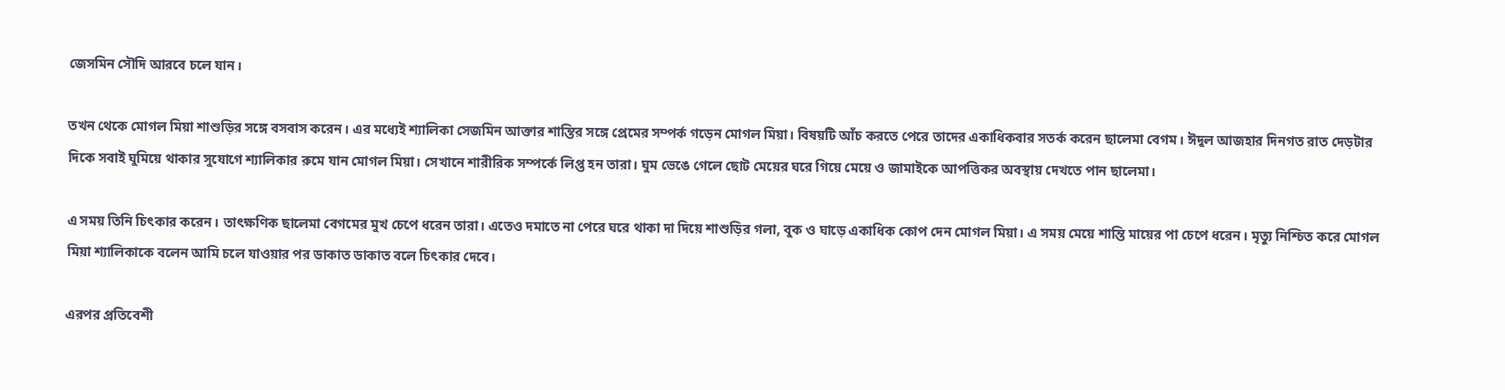জেসমিন সৌদি আরবে চলে যান।

তখন থেকে মোগল মিয়া শাশুড়ির সঙ্গে বসবাস করেন। এর মধ্যেই শ্যালিকা সেজমিন আক্তার শান্তির সঙ্গে প্রেমের সম্পর্ক গড়েন মোগল মিয়া। বিষয়টি আঁচ করতে পেরে তাদের একাধিকবার সতর্ক করেন ছালেমা বেগম। ঈদুল আজহার দিনগত রাত দেড়টার দিকে সবাই ঘুমিয়ে থাকার সুযোগে শ্যালিকার রুমে যান মোগল মিয়া। সেখানে শারীরিক সম্পর্কে লিপ্ত হন তারা। ঘুম ভেঙে গেলে ছোট মেয়ের ঘরে গিয়ে মেয়ে ও জামাইকে আপত্তিকর অবস্থায় দেখতে পান ছালেমা।

এ সময় তিনি চিৎকার করেন। তাৎক্ষণিক ছালেমা বেগমের মুখ চেপে ধরেন তারা। এতেও দমাতে না পেরে ঘরে থাকা দা দিয়ে শাশুড়ির গলা, বুক ও ঘাড়ে একাধিক কোপ দেন মোগল মিয়া। এ সময় মেয়ে শান্তি মায়ের পা চেপে ধরেন। মৃত্যু নিশ্চিত করে মোগল মিয়া শ্যালিকাকে বলেন আমি চলে যাওয়ার পর ডাকাত ডাকাত বলে চিৎকার দেবে।

এরপর প্রতিবেশী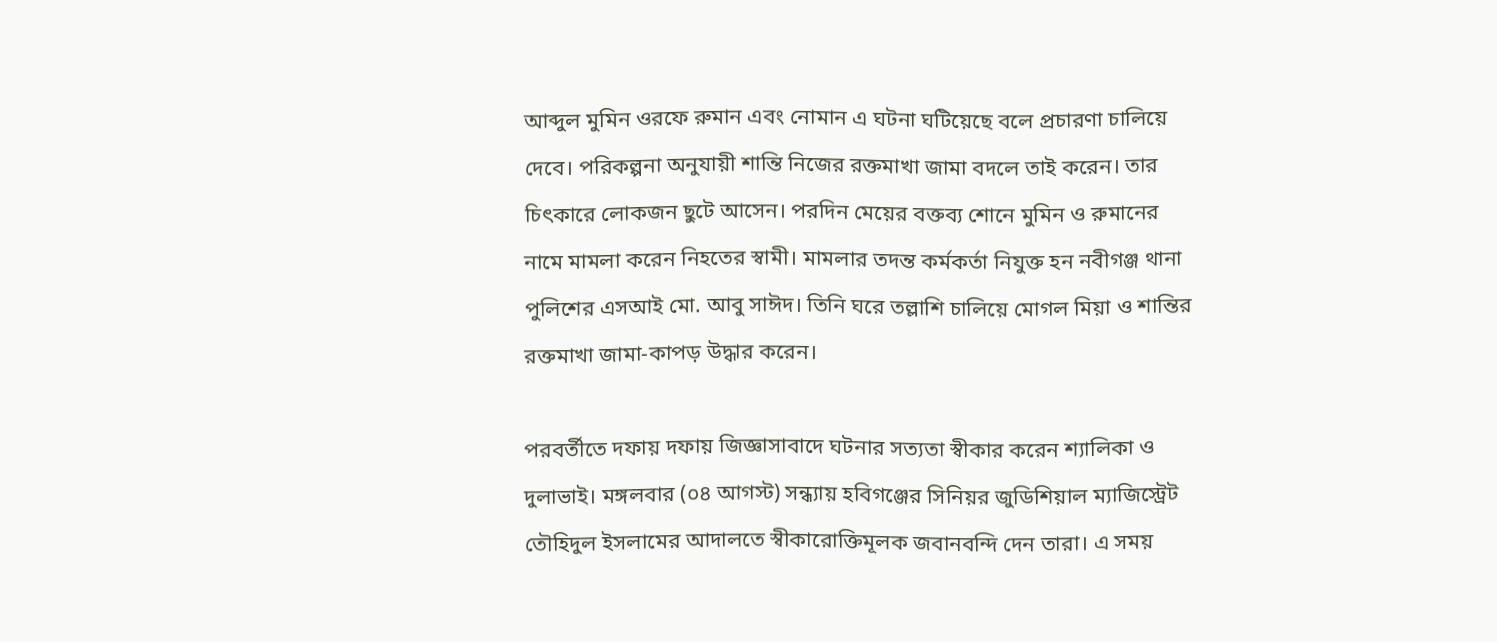আব্দুল মুমিন ওরফে রুমান এবং নোমান এ ঘটনা ঘটিয়েছে বলে প্রচারণা চালিয়ে দেবে। পরিকল্পনা অনুযায়ী শান্তি নিজের রক্তমাখা জামা বদলে তাই করেন। তার চিৎকারে লোকজন ছুটে আসেন। পরদিন মেয়ের বক্তব্য শোনে মুমিন ও রুমানের নামে মামলা করেন নিহতের স্বামী। মামলার তদন্ত কর্মকর্তা নিযুক্ত হন নবীগঞ্জ থানা পুলিশের এসআই মো. আবু সাঈদ। তিনি ঘরে তল্লাশি চালিয়ে মোগল মিয়া ও শান্তির রক্তমাখা জামা-কাপড় উদ্ধার করেন।

পরবর্তীতে দফায় দফায় জিজ্ঞাসাবাদে ঘটনার সত্যতা স্বীকার করেন শ্যালিকা ও দুলাভাই। মঙ্গলবার (০৪ আগস্ট) সন্ধ্যায় হবিগঞ্জের সিনিয়র জুডিশিয়াল ম্যাজিস্ট্রেট তৌহিদুল ইসলামের আদালতে স্বীকারোক্তিমূলক জবানবন্দি দেন তারা। এ সময়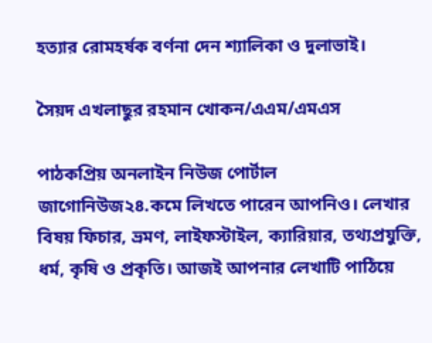হত্যার রোমহর্ষক বর্ণনা দেন শ্যালিকা ও দুলাভাই।

সৈয়দ এখলাছুর রহমান খোকন/এএম/এমএস

পাঠকপ্রিয় অনলাইন নিউজ পোর্টাল জাগোনিউজ২৪.কমে লিখতে পারেন আপনিও। লেখার বিষয় ফিচার, ভ্রমণ, লাইফস্টাইল, ক্যারিয়ার, তথ্যপ্রযুক্তি, ধর্ম, কৃষি ও প্রকৃতি। আজই আপনার লেখাটি পাঠিয়ে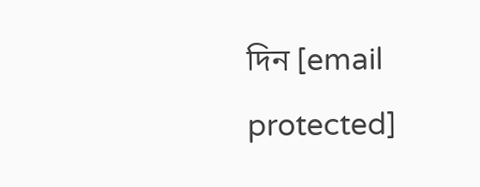দিন [email protected]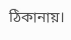ঠিকানায়।